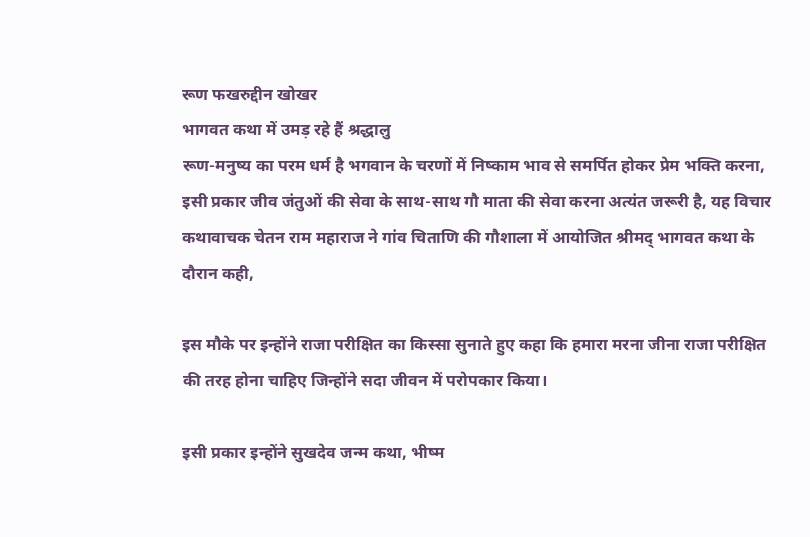रूण फखरुद्दीन खोखर
भागवत कथा में उमड़ रहे हैं श्रद्धालु
रूण-मनुष्य का परम धर्म है भगवान के चरणों में निष्काम भाव से समर्पित होकर प्रेम भक्ति करना, इसी प्रकार जीव जंतुओं की सेवा के साथ-साथ गौ माता की सेवा करना अत्यंत जरूरी है, यह विचार कथावाचक चेतन राम महाराज ने गांव चिताणि की गौशाला में आयोजित श्रीमद् भागवत कथा के दौरान कही,

इस मौके पर इन्होंने राजा परीक्षित का किस्सा सुनाते हुए कहा कि हमारा मरना जीना राजा परीक्षित की तरह होना चाहिए जिन्होंने सदा जीवन में परोपकार किया।

इसी प्रकार इन्होंने सुखदेव जन्म कथा, भीष्म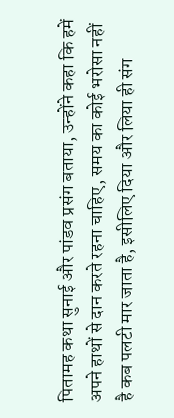पितामह कथा सुनाई और पांडव प्रसंग बताया, उन्होंने कहा कि हमें अपने हाथों से दान करते रहना चाहिए, समय का कोई भरोसा नहीं है कब पलटी मार जाता है, इसीलिए दिया और लिया ही संग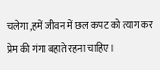चलेगा ,हमें जीवन में छल कपट को त्याग कर प्रेम की गंगा बहाते रहना चाहिए ।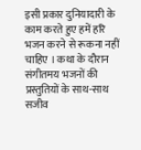इसी प्रकार दुनियादारी के काम करते हुए हमें हरि भजन करने से रूकना नहीं चाहिए । कथा के दौरान संगीतमय भजनों की प्रस्तुतियों के साथ-साथ सजीव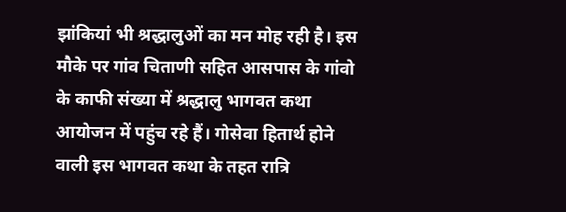झांकियां भी श्रद्धालुओं का मन मोह रही है। इस मौके पर गांव चिताणी सहित आसपास के गांवो के काफी संख्या में श्रद्धालु भागवत कथा आयोजन में पहुंच रहे हैं। गोसेवा हितार्थ होने वाली इस भागवत कथा के तहत रात्रि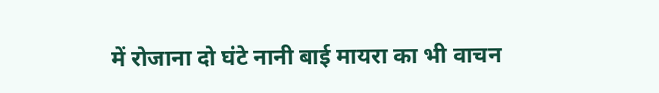में रोजाना दो घंटे नानी बाई मायरा का भी वाचन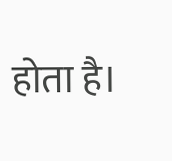होता है।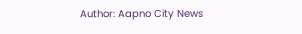Author: Aapno City News